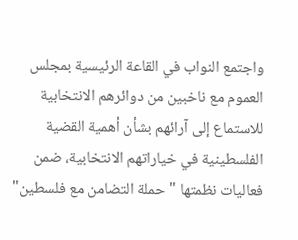واجتمع النواب في القاعة الرئيسية بمجلس العموم مع ناخبين من دوائرهم الانتخابية للاستماع إلى آرائهم بشأن أهمية القضية الفلسطينية في خياراتهم الانتخابية، ضمن فعاليات نظمتها "حملة التضامن مع فلسطين"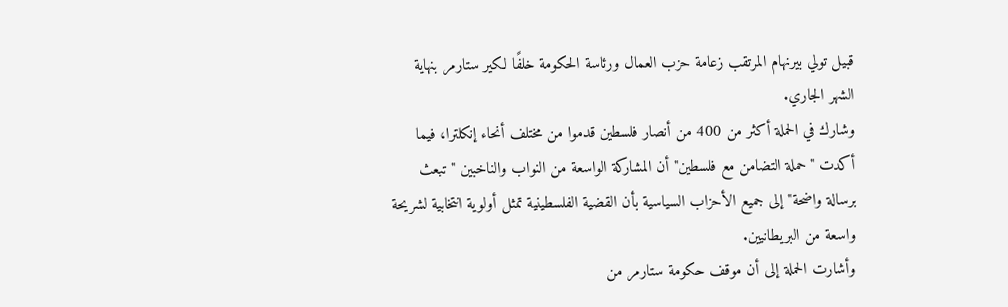قبيل تولي بيرنهام المرتقب زعامة حزب العمال ورئاسة الحكومة خلفًا لكير ستارمر بنهاية الشهر الجاري.
وشارك في الحملة أكثر من 400 من أنصار فلسطين قدموا من مختلف أنحاء إنكلترا، فيما أكدت "حملة التضامن مع فلسطين" أن المشاركة الواسعة من النواب والناخبين "تبعث برسالة واضحة" إلى جميع الأحزاب السياسية بأن القضية الفلسطينية تمثل أولوية انتخابية لشريحة واسعة من البريطانيين.
وأشارت الحملة إلى أن موقف حكومة ستارمر من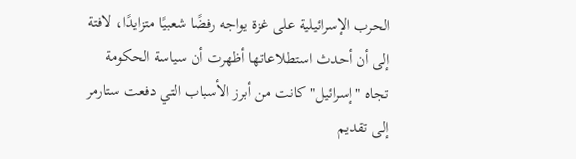الحرب الإسرائيلية على غزة يواجه رفضًا شعبيًا متزايدًا، لافتة إلى أن أحدث استطلاعاتها أظهرت أن سياسة الحكومة تجاه "إسرائيل" كانت من أبرز الأسباب التي دفعت ستارمر إلى تقديم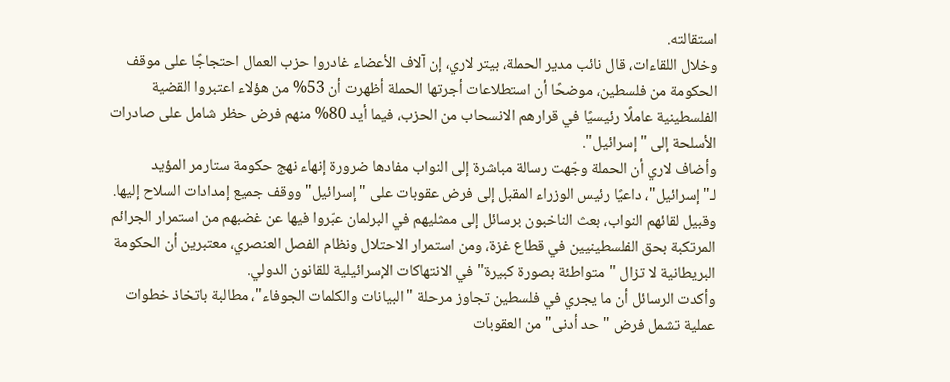استقالته.
وخلال اللقاءات، قال نائب مدير الحملة، بيتر لاري، إن آلاف الأعضاء غادروا حزب العمال احتجاجًا على موقف الحكومة من فلسطين، موضحًا أن استطلاعات أجرتها الحملة أظهرت أن 53% من هؤلاء اعتبروا القضية الفلسطينية عاملًا رئيسيًا في قرارهم الانسحاب من الحزب، فيما أيد 80% منهم فرض حظر شامل على صادرات الأسلحة إلى "إسرائيل".
وأضاف لاري أن الحملة وجّهت رسالة مباشرة إلى النواب مفادها ضرورة إنهاء نهج حكومة ستارمر المؤيد لـ"إسرائيل"، داعيًا رئيس الوزراء المقبل إلى فرض عقوبات على "إسرائيل" ووقف جميع إمدادات السلاح إليها.
وقبيل لقائهم النواب، بعث الناخبون برسائل إلى ممثليهم في البرلمان عبّروا فيها عن غضبهم من استمرار الجرائم المرتكبة بحق الفلسطينيين في قطاع غزة، ومن استمرار الاحتلال ونظام الفصل العنصري، معتبرين أن الحكومة البريطانية لا تزال "متواطئة بصورة كبيرة" في الانتهاكات الإسرائيلية للقانون الدولي.
وأكدت الرسائل أن ما يجري في فلسطين تجاوز مرحلة "البيانات والكلمات الجوفاء"، مطالبة باتخاذ خطوات عملية تشمل فرض "حد أدنى" من العقوبات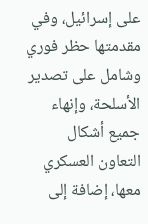على إسرائيل، وفي مقدمتها حظر فوري وشامل على تصدير الأسلحة، وإنهاء جميع أشكال التعاون العسكري معها، إضافة إلى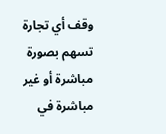وقف أي تجارة تسهم بصورة مباشرة أو غير مباشرة في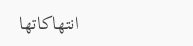انتهاكاتها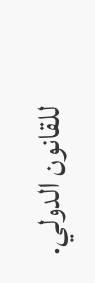للقانون الدولي.